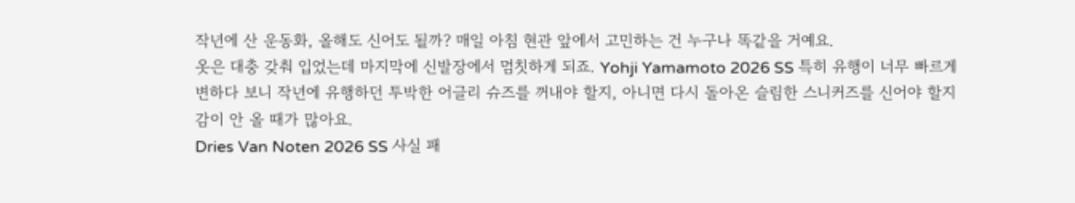작년에 산 운동화, 올해도 신어도 될까? 매일 아침 현관 앞에서 고민하는 건 누구나 똑같을 거예요.
옷은 대충 갖춰 입었는데 마지막에 신발장에서 멈칫하게 되죠. Yohji Yamamoto 2026 SS 특히 유행이 너무 빠르게 변하다 보니 작년에 유행하던 투박한 어글리 슈즈를 꺼내야 할지, 아니면 다시 돌아온 슬림한 스니커즈를 신어야 할지 감이 안 올 때가 많아요.
Dries Van Noten 2026 SS 사실 패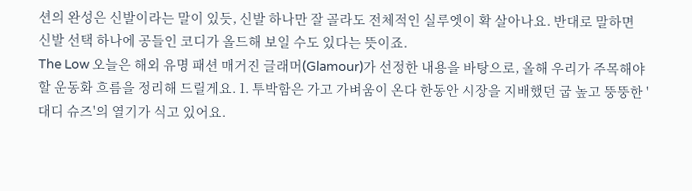션의 완성은 신발이라는 말이 있듯, 신발 하나만 잘 골라도 전체적인 실루엣이 확 살아나요. 반대로 말하면 신발 선택 하나에 공들인 코디가 올드해 보일 수도 있다는 뜻이죠.
The Low 오늘은 해외 유명 패션 매거진 글래머(Glamour)가 선정한 내용을 바탕으로, 올해 우리가 주목해야 할 운동화 흐름을 정리해 드릴게요. 1. 투박함은 가고 가벼움이 온다 한동안 시장을 지배했던 굽 높고 뚱뚱한 '대디 슈즈'의 열기가 식고 있어요.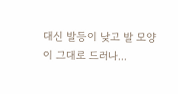대신 발등이 낮고 발 모양이 그대로 드러나...